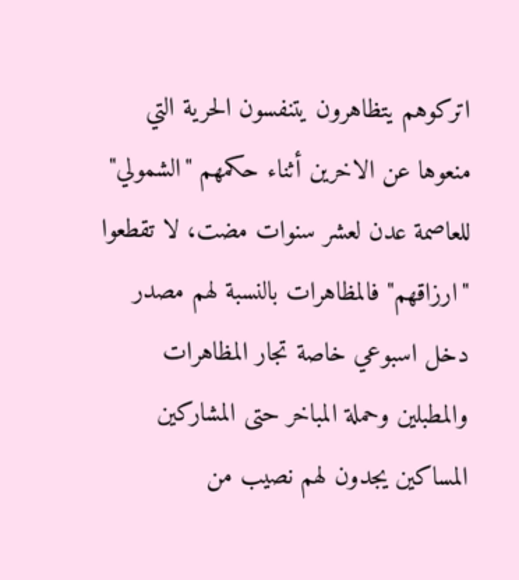اتركوهم يتظاهرون يتنفسون الحرية التي منعوها عن الاخرين أثناء حكمهم "الشمولي" للعاصمة عدن لعشر سنوات مضت، لا تقطعوا "ارزاقهم" فالمظاهرات بالنسبة لهم مصدر دخل اسبوعي خاصة تجار المظاهرات والمطبلين وحملة المباخر حتى المشاركين المساكين يجدون لهم نصيب من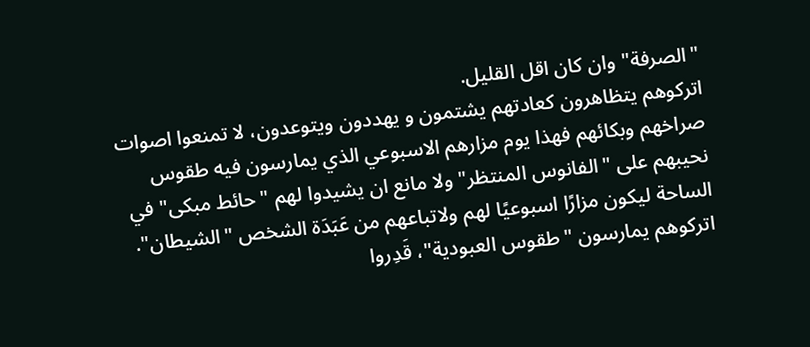"الصرفة" وان كان اقل القليل.
اتركوهم يتظاهرون كعادتهم يشتمون و يهددون ويتوعدون، لا تمنعوا اصوات صراخهم وبكائهم فهذا يوم مزارهم الاسبوعي الذي يمارسون فيه طقوس نحيبهم على "الفانوس المنتظر" ولا مانع ان يشيدوا لهم "حائط مبكى" في الساحة ليكون مزارًا اسبوعيًا لهم ولاتباعهم من عَبَدَة الشخص "الشيطان".
اتركوهم يمارسون "طقوس العبودية"، قَدِروا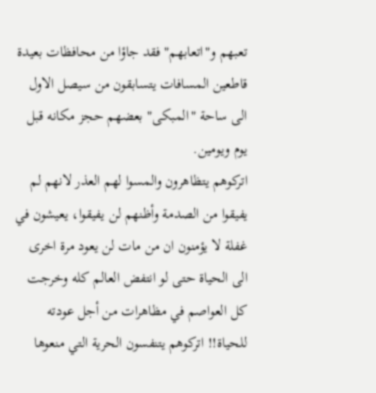تعبهم و"اتعابهم" فقد جاؤا من محافظات بعيدة قاطعين المسافات يتسابقون من سيصل الاول الى ساحة "المبكى" بعضهم حجز مكانه قبل يوم ويومين.
اتركوهم يتظاهرون والمسوا لهم العذر لانهم لم يفيقوا من الصدمة وأظنهم لن يفيقوا، يعيشون في غفلة لا يؤمنون ان من مات لن يعود مرة اخرى الى الحياة حتى لو انتفض العالم كله وخرجت كل العواصم في مظاهرات من أجل عودته للحياة!! اتركوهم يتنفسون الحرية التي منعوها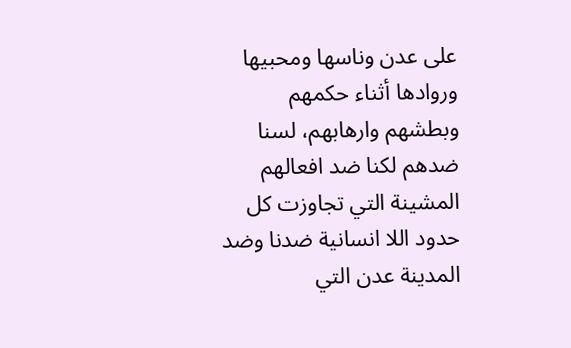على عدن وناسها ومحبيها وروادها أثناء حكمهم وبطشهم وارهابهم، لسنا ضدهم لكنا ضد افعالهم المشينة التي تجاوزت كل حدود اللا انسانية ضدنا وضد المدينة عدن التي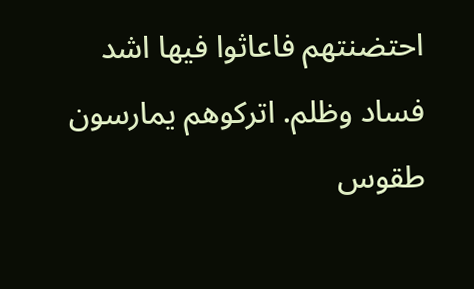احتضنتهم فاعاثوا فيها اشد فساد وظلم. اتركوهم يمارسون طقوس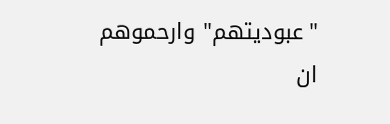"عبوديتهم" وارحموهم ان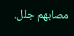مصابهم جلل.